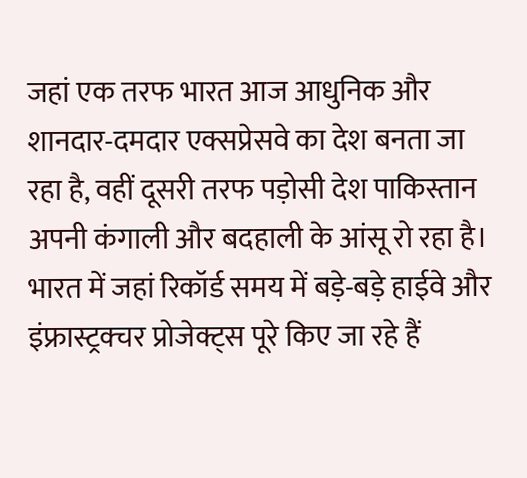जहां एक तरफ भारत आज आधुनिक और शानदार-दमदार एक्सप्रेसवे का देश बनता जा रहा है, वहीं दूसरी तरफ पड़ोसी देश पाकिस्तान अपनी कंगाली और बदहाली के आंसू रो रहा है। भारत में जहां रिकॉर्ड समय में बड़े-बड़े हाईवे और इंफ्रास्ट्रक्चर प्रोजेक्ट्स पूरे किए जा रहे हैं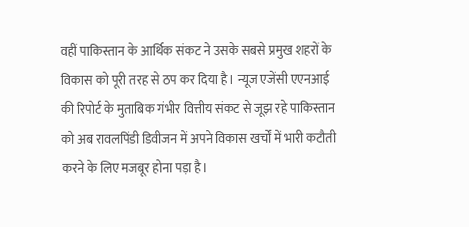वहीं पाकिस्तान के आर्थिक संकट ने उसके सबसे प्रमुख शहरों के विकास को पूरी तरह से ठप कर दिया है। न्यूज एजेंसी एएनआई की रिपोर्ट के मुताबिक गंभीर वित्तीय संकट से जूझ रहे पाकिस्तान को अब रावलपिंडी डिवीजन में अपने विकास खर्चों में भारी कटौती करने के लिए मजबूर होना पड़ा है।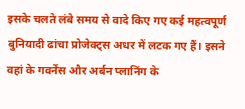इसके चलते लंबे समय से वादे किए गए कई महत्वपूर्ण बुनियादी ढांचा प्रोजेक्ट्स अधर में लटक गए हैं। इसने वहां के गवर्नेंस और अर्बन प्लानिंग के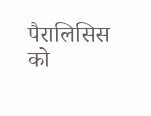पैरालिसिस को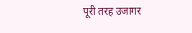पूरी तरह उजागर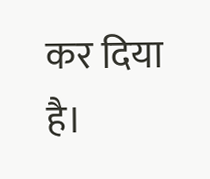कर दिया है।